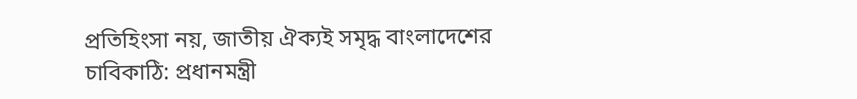প্রতিহিংসা নয়, জাতীয় ঐক্যই সমৃদ্ধ বাংলাদেশের চাবিকাঠি: প্রধানমন্ত্রী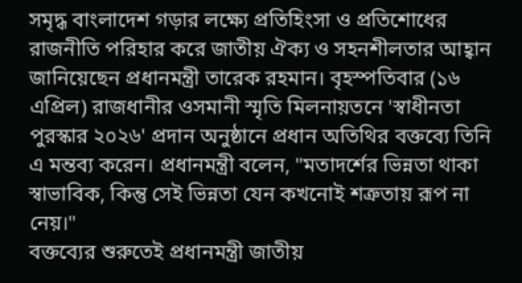সমৃদ্ধ বাংলাদেশ গড়ার লক্ষ্যে প্রতিহিংসা ও প্রতিশোধের রাজনীতি পরিহার করে জাতীয় ঐক্য ও সহনশীলতার আহ্বান জানিয়েছেন প্রধানমন্ত্রী তারেক রহমান। বৃহস্পতিবার (১৬ এপ্রিল) রাজধানীর ওসমানী স্মৃতি মিলনায়তনে 'স্বাধীনতা পুরস্কার ২০২৬' প্রদান অনুষ্ঠানে প্রধান অতিথির বক্তব্যে তিনি এ মন্তব্য করেন। প্রধানমন্ত্রী বলেন, "মতাদর্শের ভিন্নতা থাকা স্বাভাবিক, কিন্তু সেই ভিন্নতা যেন কখনোই শত্রুতায় রূপ না নেয়।"
বক্তব্যের শুরুতেই প্রধানমন্ত্রী জাতীয়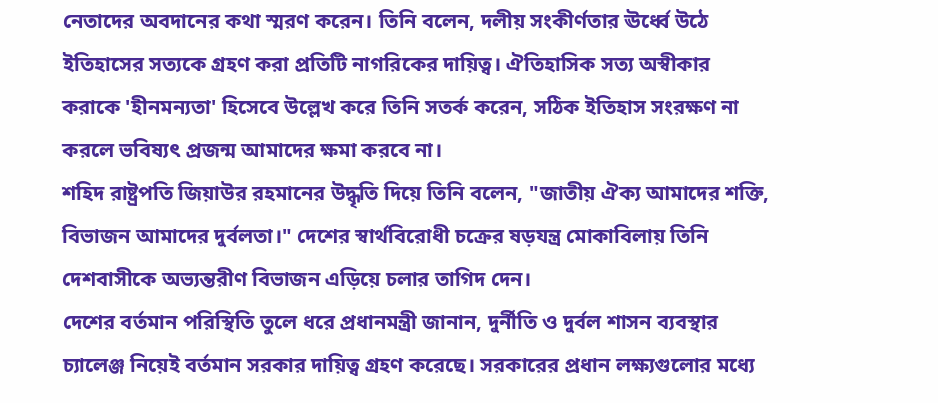নেতাদের অবদানের কথা স্মরণ করেন। তিনি বলেন, দলীয় সংকীর্ণতার ঊর্ধ্বে উঠে ইতিহাসের সত্যকে গ্রহণ করা প্রতিটি নাগরিকের দায়িত্ব। ঐতিহাসিক সত্য অস্বীকার করাকে 'হীনমন্যতা' হিসেবে উল্লেখ করে তিনি সতর্ক করেন, সঠিক ইতিহাস সংরক্ষণ না করলে ভবিষ্যৎ প্রজন্ম আমাদের ক্ষমা করবে না।
শহিদ রাষ্ট্রপতি জিয়াউর রহমানের উদ্ধৃতি দিয়ে তিনি বলেন, "জাতীয় ঐক্য আমাদের শক্তি, বিভাজন আমাদের দুর্বলতা।" দেশের স্বার্থবিরোধী চক্রের ষড়যন্ত্র মোকাবিলায় তিনি দেশবাসীকে অভ্যন্তরীণ বিভাজন এড়িয়ে চলার তাগিদ দেন।
দেশের বর্তমান পরিস্থিতি তুলে ধরে প্রধানমন্ত্রী জানান, দুর্নীতি ও দুর্বল শাসন ব্যবস্থার চ্যালেঞ্জ নিয়েই বর্তমান সরকার দায়িত্ব গ্রহণ করেছে। সরকারের প্রধান লক্ষ্যগুলোর মধ্যে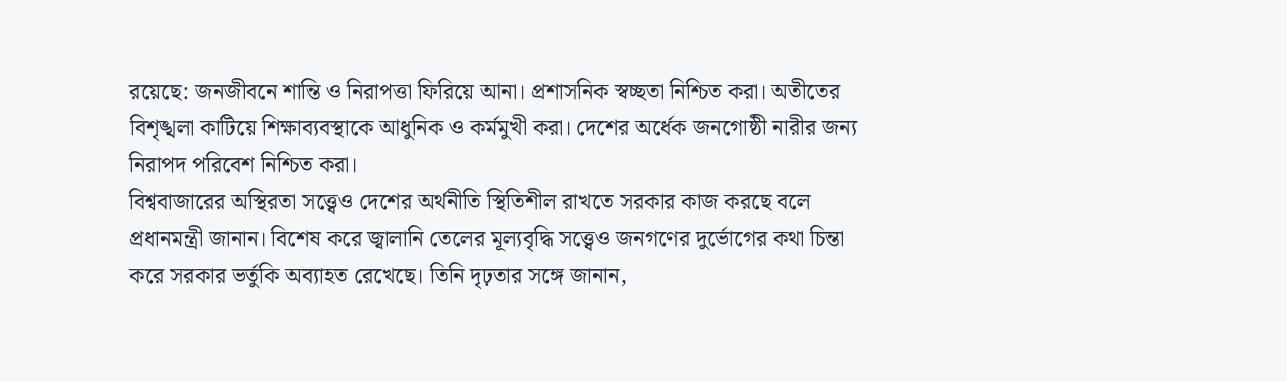রয়েছে: জনজীবনে শান্তি ও নিরাপত্তা ফিরিয়ে আনা। প্রশাসনিক স্বচ্ছতা নিশ্চিত করা। অতীতের বিশৃঙ্খলা কাটিয়ে শিক্ষাব্যবস্থাকে আধুনিক ও কর্মমুখী করা। দেশের অর্ধেক জনগোষ্ঠী নারীর জন্য নিরাপদ পরিবেশ নিশ্চিত করা।
বিশ্ববাজারের অস্থিরতা সত্ত্বেও দেশের অর্থনীতি স্থিতিশীল রাখতে সরকার কাজ করছে বলে প্রধানমন্ত্রী জানান। বিশেষ করে জ্বালানি তেলের মূল্যবৃদ্ধি সত্ত্বেও জনগণের দুর্ভোগের কথা চিন্তা করে সরকার ভর্তুকি অব্যাহত রেখেছে। তিনি দৃঢ়তার সঙ্গে জানান,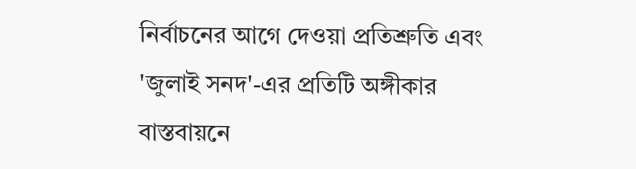নির্বাচনের আগে দেওয়া প্রতিশ্রুতি এবং 'জুলাই সনদ'-এর প্রতিটি অঙ্গীকার বাস্তবায়নে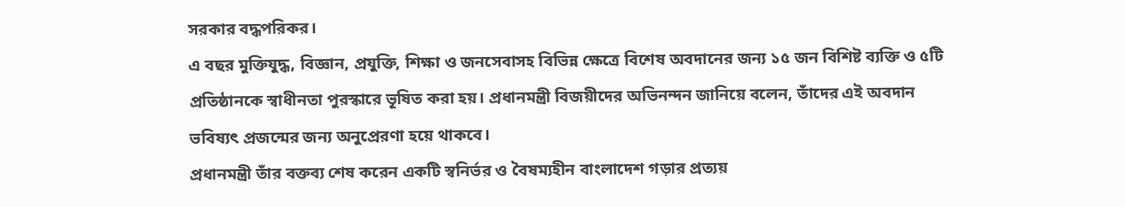সরকার বদ্ধপরিকর।
এ বছর মুক্তিযুদ্ধ, বিজ্ঞান, প্রযুক্তি, শিক্ষা ও জনসেবাসহ বিভিন্ন ক্ষেত্রে বিশেষ অবদানের জন্য ১৫ জন বিশিষ্ট ব্যক্তি ও ৫টি প্রতিষ্ঠানকে স্বাধীনতা পুরস্কারে ভূষিত করা হয়। প্রধানমন্ত্রী বিজয়ীদের অভিনন্দন জানিয়ে বলেন, তাঁদের এই অবদান ভবিষ্যৎ প্রজন্মের জন্য অনুপ্রেরণা হয়ে থাকবে।
প্রধানমন্ত্রী তাঁর বক্তব্য শেষ করেন একটি স্বনির্ভর ও বৈষম্যহীন বাংলাদেশ গড়ার প্রত্যয়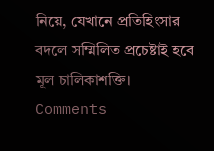নিয়ে, যেখানে প্রতিহিংসার বদলে সম্মিলিত প্রচেষ্টাই হবে মূল চালিকাশক্তি।
Comments